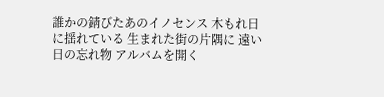誰かの錆びたあのイノセンス 木もれ日に揺れている 生まれた街の片隅に 遠い日の忘れ物 アルバムを開く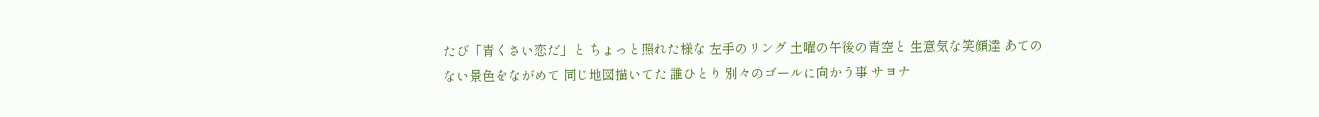たび「青くさい恋だ」と ちょっと照れた様な 左手のリング 土曜の午後の青空と 生意気な笑顔達 あてのない景色をながめて 同じ地図描いてた 誰ひとり 別々のゴールに向かう事 サヨナ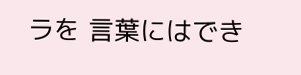ラを 言葉にはでき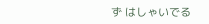ず はしゃいでる